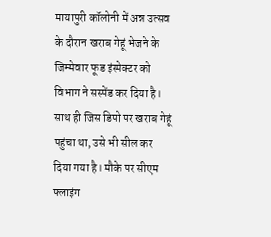मायापुरी कॉलोनी में अन्न उत्सव के दौरान खराब गेहूं भेजने के जिम्मेवार फूड इंस्पेक्टर को विभाग ने सस्पेंड कर दिया है। साथ ही जिस डिपो पर खराब गेहूं पहुंचा था, उसे भी सील कर दिया गया है। मौके पर सीएम फ्लाइंग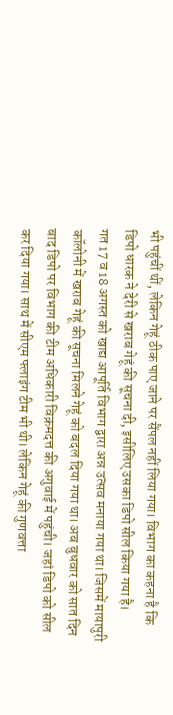भी पहुंचीं थीं, लेकिन गेहूं ठीक पाए जाने पर सैंपल नहीं लिया गया। विभाग का कहना है कि डिपो धारक ने देरी से खराब गेहूं की सूचना दी, इसीलिए उसका डिपो सील किया गया है।
गत 17 व 18 अगस्त को खाद्य आपूर्ति विभाग द्वारा अन्न उत्सव मनाया गया था। जिसमें मायापुरी कॉलोनी में खराब गेहूं की सूचना मिलने गेहूं को बदल दिया गया था। अब बुधवार को सात दिन बाद डिपो पर विभाग की टीम अधिकारी विक्रमदत्त की अगुवाई में पहुंची। जहां डिपो को सील कर दिया गया। साथ में सीएम फ्लाइंग टीम भी थी। लेकिन गेहूं की गुणवत्ता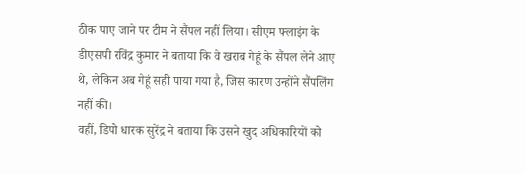ठीक पाए जाने पर टीम ने सैंपल नहीं लिया। सीएम फ्लाइंग के डीएसपी रविंद्र कुमार ने बताया कि वे खराब गेहूं के सैंपल लेने आए थे, लेकिन अब गेहूं सही पाया गया है, जिस कारण उन्होंने सैंपलिंग नहीं की।
वहीं, डिपो धारक सुरेंद्र ने बताया कि उसने खुद अधिकारियों को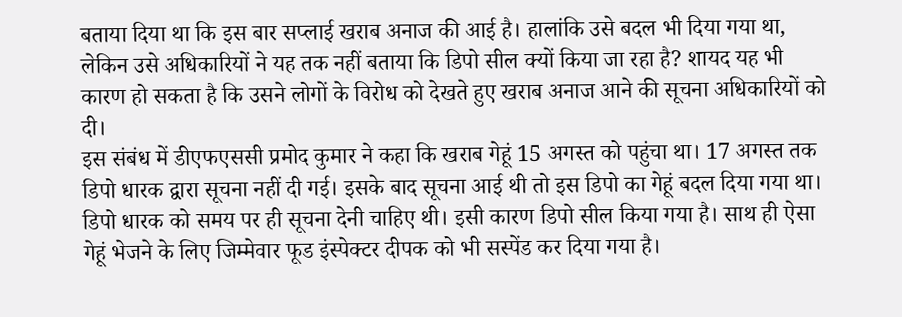बताया दिया था कि इस बार सप्लाई खराब अनाज की आई है। हालांकि उसे बदल भी दिया गया था, लेकिन उसे अधिकारियों ने यह तक नहीं बताया कि डिपो सील क्यों किया जा रहा है? शायद यह भी कारण हो सकता है कि उसने लोगों के विरोध को देखते हुए खराब अनाज आने की सूचना अधिकारियों को दी।
इस संबंध में डीएफएससी प्रमोद कुमार ने कहा कि खराब गेहूं 15 अगस्त को पहुंचा था। 17 अगस्त तक डिपो धारक द्वारा सूचना नहीं दी गई। इसके बाद सूचना आई थी तो इस डिपो का गेहूं बदल दिया गया था। डिपो धारक को समय पर ही सूचना देनी चाहिए थी। इसी कारण डिपो सील किया गया है। साथ ही ऐसा गेहूं भेजने के लिए जिम्मेवार फूड इंस्पेक्टर दीपक को भी सस्पेंड कर दिया गया है।